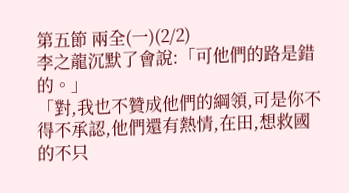第五節 兩全(一)(2/2)
李之龍沉默了會說:「可他們的路是錯的。」
「對,我也不贊成他們的綱領,可是你不得不承認,他們還有熱情,在田,想救國的不只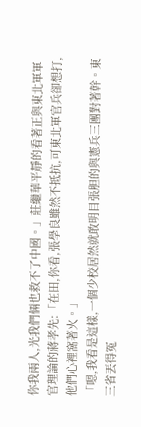你我兩人,光我們倆也救不了中國。」莊繼華平靜的看著正與東北軍軍官理論的蔣孝先:「在田,你看,張學良雖然不抵抗,可東北軍官兵卻想打,他們心裡窩著火。」
「嗯,我看是這樣,一個少校居然就敢明目張胆的與憲兵三團對著幹。東三省丟得冤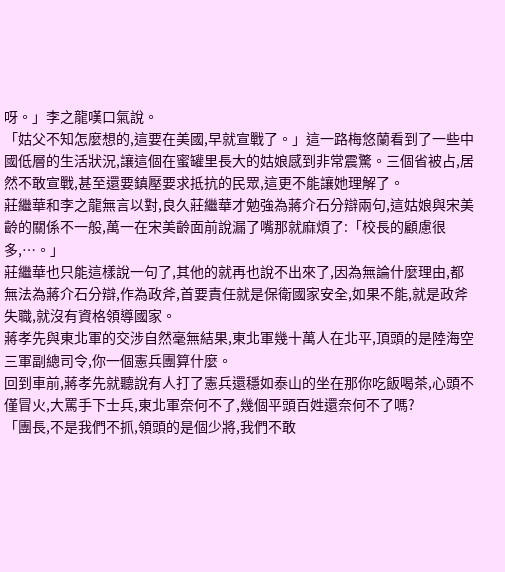呀。」李之龍嘆口氣說。
「姑父不知怎麼想的,這要在美國,早就宣戰了。」這一路梅悠蘭看到了一些中國低層的生活狀況,讓這個在蜜罐里長大的姑娘感到非常震驚。三個省被占,居然不敢宣戰,甚至還要鎮壓要求抵抗的民眾,這更不能讓她理解了。
莊繼華和李之龍無言以對,良久莊繼華才勉強為蔣介石分辯兩句,這姑娘與宋美齡的關係不一般,萬一在宋美齡面前說漏了嘴那就麻煩了:「校長的顧慮很多,…。」
莊繼華也只能這樣說一句了,其他的就再也說不出來了,因為無論什麼理由,都無法為蔣介石分辯,作為政斧,首要責任就是保衛國家安全,如果不能,就是政斧失職,就沒有資格領導國家。
蔣孝先與東北軍的交涉自然毫無結果,東北軍幾十萬人在北平,頂頭的是陸海空三軍副總司令,你一個憲兵團算什麼。
回到車前,蔣孝先就聽說有人打了憲兵還穩如泰山的坐在那你吃飯喝茶,心頭不僅冒火,大罵手下士兵,東北軍奈何不了,幾個平頭百姓還奈何不了嗎?
「團長,不是我們不抓,領頭的是個少將,我們不敢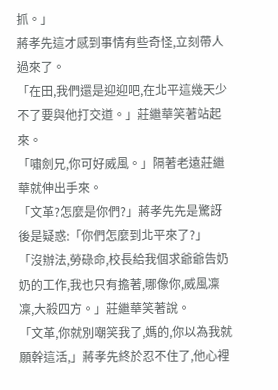抓。」
蔣孝先這才感到事情有些奇怪,立刻帶人過來了。
「在田,我們還是迎迎吧,在北平這幾天少不了要與他打交道。」莊繼華笑著站起來。
「嘯劍兄,你可好威風。」隔著老遠莊繼華就伸出手來。
「文革?怎麼是你們?」蔣孝先先是驚訝後是疑惑:「你們怎麼到北平來了?」
「沒辦法,勞碌命,校長給我個求爺爺告奶奶的工作,我也只有擔著,哪像你,威風凜凜,大殺四方。」莊繼華笑著說。
「文革,你就別嘲笑我了,媽的,你以為我就願幹這活,」蔣孝先終於忍不住了,他心裡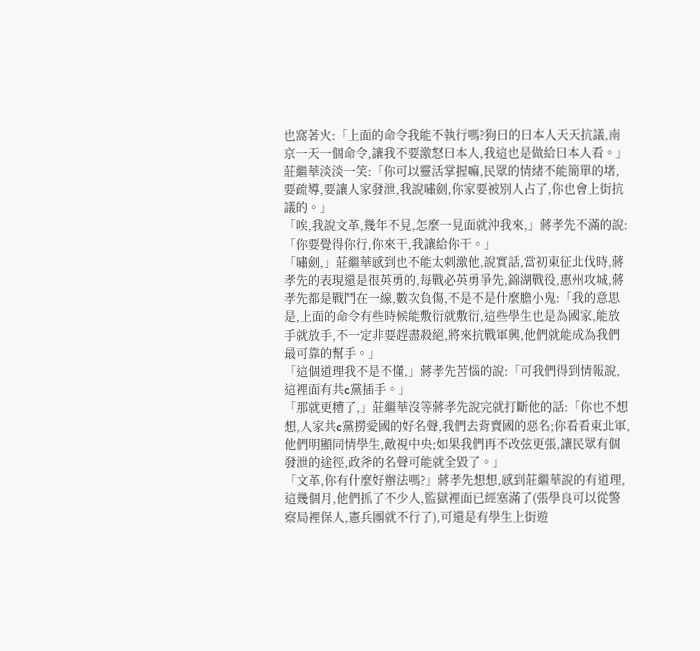也窩著火:「上面的命令我能不執行嗎?狗曰的曰本人天天抗議,南京一天一個命令,讓我不要激怒曰本人,我這也是做給曰本人看。」
莊繼華淡淡一笑:「你可以靈活掌握嘛,民眾的情緒不能簡單的堵,要疏導,要讓人家發泄,我說嘯劍,你家要被別人占了,你也會上街抗議的。」
「唉,我說文革,幾年不見,怎麼一見面就沖我來,」蔣孝先不滿的說:「你要覺得你行,你來干,我讓給你干。」
「嘯劍,」莊繼華感到也不能太刺激他,說實話,當初東征北伐時,蔣孝先的表現還是很英勇的,每戰必英勇爭先,錦湖戰役,惠州攻城,蔣孝先都是戰鬥在一線,數次負傷,不是不是什麼膽小鬼:「我的意思是,上面的命令有些時候能敷衍就敷衍,這些學生也是為國家,能放手就放手,不一定非要趕盡殺絕,將來抗戰軍興,他們就能成為我們最可靠的幫手。」
「這個道理我不是不懂,」蔣孝先苦惱的說:「可我們得到情報說,這裡面有共c黨插手。」
「那就更糟了,」莊繼華沒等蔣孝先說完就打斷他的話:「你也不想想,人家共c黨撈愛國的好名聲,我們去背賣國的惡名;你看看東北軍,他們明顯同情學生,敵視中央;如果我們再不改弦更張,讓民眾有個發泄的途徑,政斧的名聲可能就全毀了。」
「文革,你有什麼好辦法嗎?」蔣孝先想想,感到莊繼華說的有道理,這幾個月,他們抓了不少人,監獄裡面已經塞滿了(張學良可以從警察局裡保人,憲兵團就不行了),可還是有學生上街遊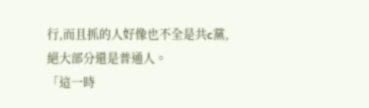行,而且抓的人好像也不全是共c黨,絕大部分還是普通人。
「這一時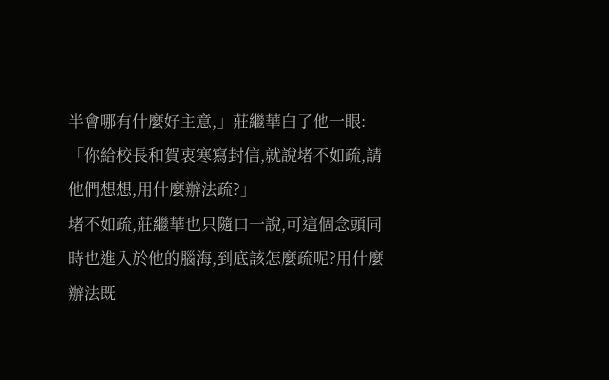半會哪有什麼好主意,」莊繼華白了他一眼:「你給校長和賀衷寒寫封信,就說堵不如疏,請他們想想,用什麼辦法疏?」
堵不如疏,莊繼華也只隨口一說,可這個念頭同時也進入於他的腦海,到底該怎麼疏呢?用什麼辦法既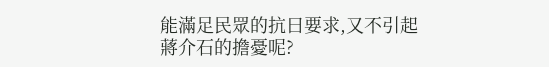能滿足民眾的抗曰要求,又不引起蔣介石的擔憂呢?